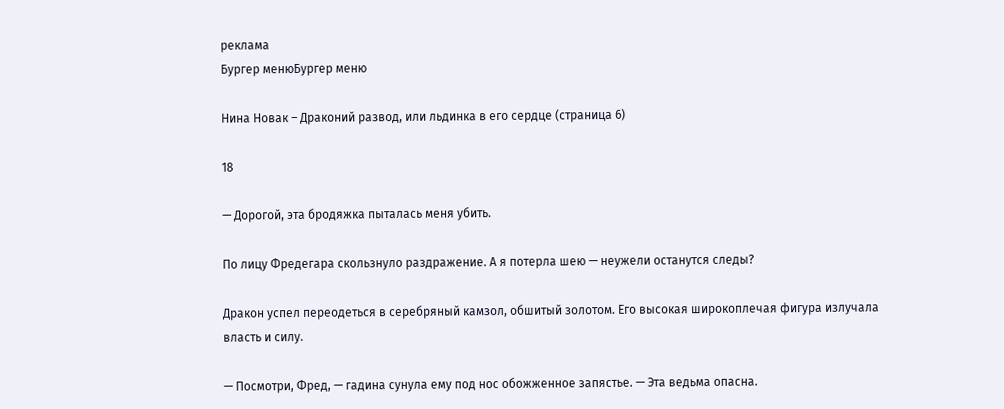реклама
Бургер менюБургер меню

Нина Новак – Драконий развод, или льдинка в его сердце (страница 6)

18

— Дорогой, эта бродяжка пыталась меня убить.

По лицу Фредегара скользнуло раздражение. А я потерла шею — неужели останутся следы?

Дракон успел переодеться в серебряный камзол, обшитый золотом. Его высокая широкоплечая фигура излучала власть и силу.

— Посмотри, Фред, — гадина сунула ему под нос обожженное запястье. — Эта ведьма опасна.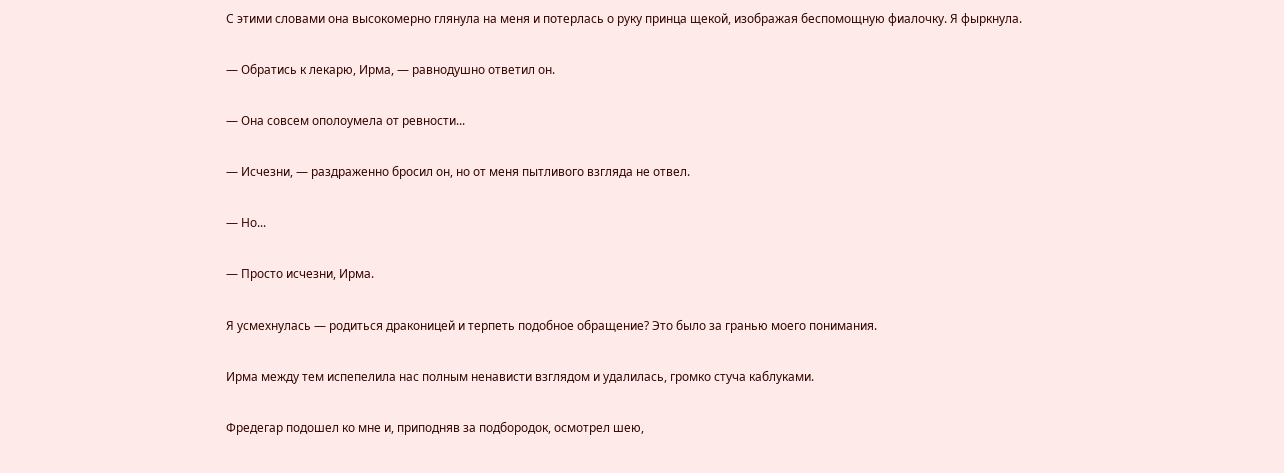С этими словами она высокомерно глянула на меня и потерлась о руку принца щекой, изображая беспомощную фиалочку. Я фыркнула.

— Обратись к лекарю, Ирма, — равнодушно ответил он.

— Она совсем ополоумела от ревности...

— Исчезни, — раздраженно бросил он, но от меня пытливого взгляда не отвел.

— Но...

— Просто исчезни, Ирма.

Я усмехнулась — родиться драконицей и терпеть подобное обращение? Это было за гранью моего понимания.

Ирма между тем испепелила нас полным ненависти взглядом и удалилась, громко стуча каблуками.

Фредегар подошел ко мне и, приподняв за подбородок, осмотрел шею,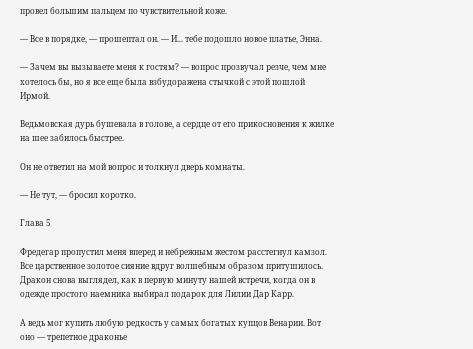провел большим пальцем по чувствительной коже.

— Все в порядке, — прошептал он. — И... тебе подошло новое платье, Энна.

— Зачем вы вызываете меня к гостям? — вопрос прозвучал резче, чем мне хотелось бы, но я все еще была взбудоражена стычкой с этой пошлой Ирмой.

Ведьмовская дурь бушевала в голове, а сердце от его прикосновения к жилке на шее забилось быстрее.

Он не ответил на мой вопрос и толкнул дверь комнаты.

— Не тут, — бросил коротко.

Глава 5

Фредегар пропустил меня вперед и небрежным жестом расстегнул камзол. Все царственное золотое сияние вдруг волшебным образом притушилось. Дракон снова выглядел, как в первую минуту нашей встречи, когда он в одежде простого наемника выбирал подарок для Лилии Дар Карр.

А ведь мог купить любую редкость у самых богатых купцов Венарии. Вот оно — трепетное драконье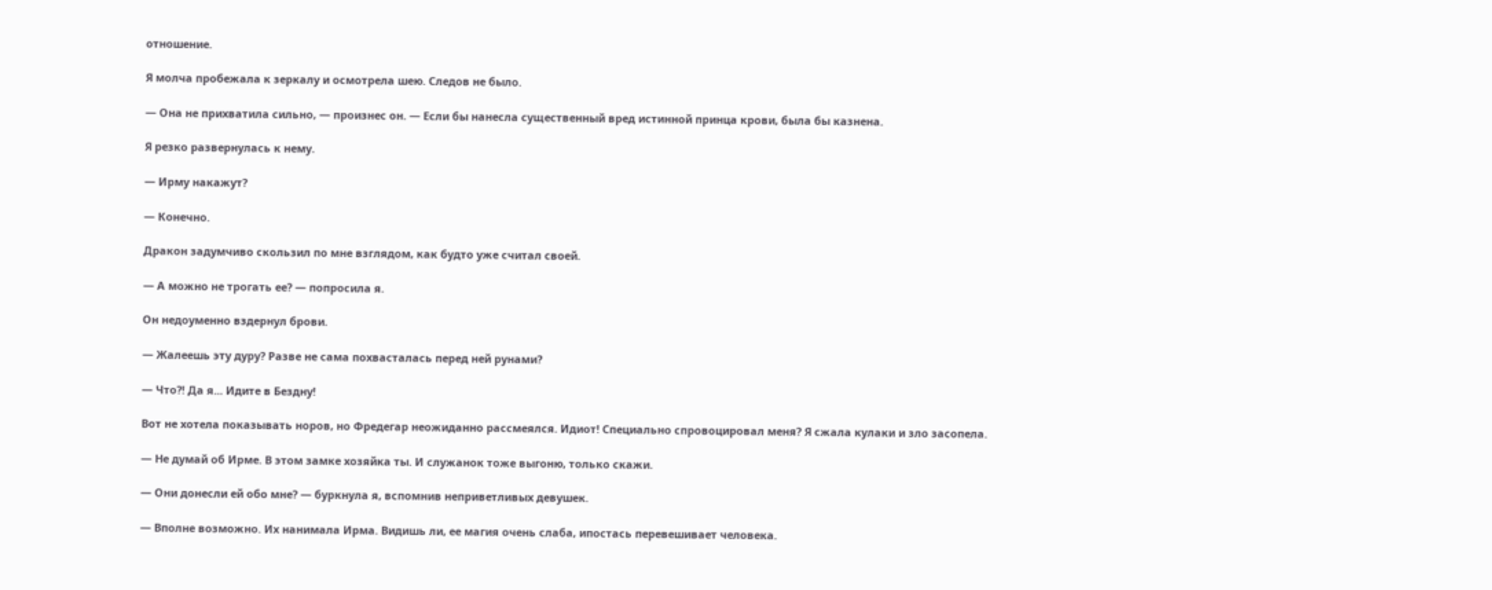отношение.

Я молча пробежала к зеркалу и осмотрела шею. Следов не было.

— Она не прихватила сильно, — произнес он. — Если бы нанесла существенный вред истинной принца крови, была бы казнена.

Я резко развернулась к нему.

— Ирму накажут?

— Конечно.

Дракон задумчиво скользил по мне взглядом, как будто уже считал своей.

— А можно не трогать ее? — попросила я.

Он недоуменно вздернул брови.

— Жалеешь эту дуру? Разве не сама похвасталась перед ней рунами?

— Что?! Да я... Идите в Бездну!

Вот не хотела показывать норов, но Фредегар неожиданно рассмеялся. Идиот! Специально спровоцировал меня? Я сжала кулаки и зло засопела.

— Не думай об Ирме. В этом замке хозяйка ты. И служанок тоже выгоню, только скажи.

— Они донесли ей обо мне? — буркнула я, вспомнив неприветливых девушек.

— Вполне возможно. Их нанимала Ирма. Видишь ли, ее магия очень слаба, ипостась перевешивает человека.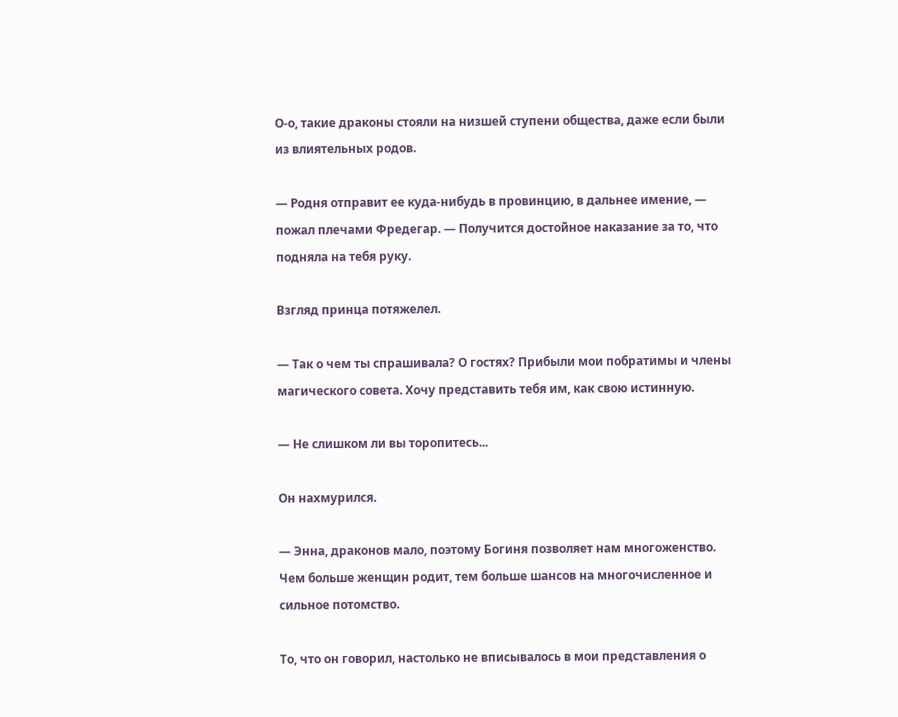О-о, такие драконы стояли на низшей ступени общества, даже если были из влиятельных родов.

— Родня отправит ее куда-нибудь в провинцию, в дальнее имение, — пожал плечами Фредегар. — Получится достойное наказание за то, что подняла на тебя руку.

Взгляд принца потяжелел.

— Так о чем ты спрашивала? О гостях? Прибыли мои побратимы и члены магического совета. Хочу представить тебя им, как свою истинную.

— Не слишком ли вы торопитесь...

Он нахмурился.

— Энна, драконов мало, поэтому Богиня позволяет нам многоженство. Чем больше женщин родит, тем больше шансов на многочисленное и сильное потомство.

То, что он говорил, настолько не вписывалось в мои представления о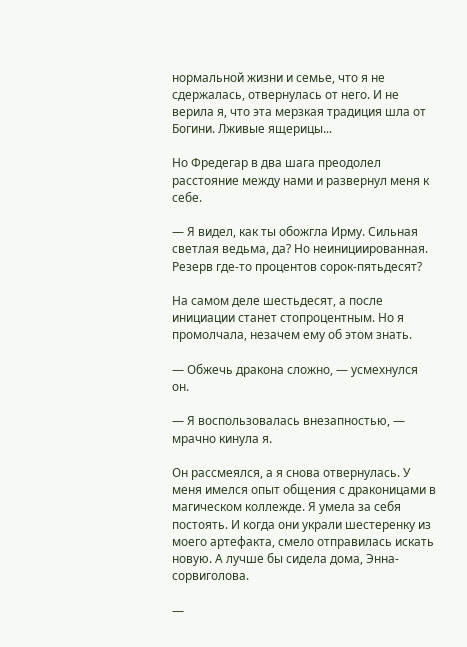нормальной жизни и семье, что я не сдержалась, отвернулась от него. И не верила я, что эта мерзкая традиция шла от Богини. Лживые ящерицы...

Но Фредегар в два шага преодолел расстояние между нами и развернул меня к себе.

— Я видел, как ты обожгла Ирму. Сильная светлая ведьма, да? Но неинициированная. Резерв где-то процентов сорок-пятьдесят?

На самом деле шестьдесят, а после инициации станет стопроцентным. Но я промолчала, незачем ему об этом знать.

— Обжечь дракона сложно, — усмехнулся он.

— Я воспользовалась внезапностью, — мрачно кинула я.

Он рассмеялся, а я снова отвернулась. У меня имелся опыт общения с драконицами в магическом коллежде. Я умела за себя постоять. И когда они украли шестеренку из моего артефакта, смело отправилась искать новую. А лучше бы сидела дома, Энна-сорвиголова.

—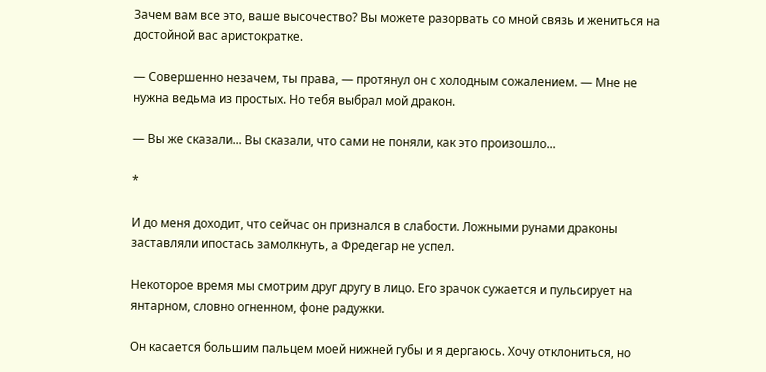Зачем вам все это, ваше высочество? Вы можете разорвать со мной связь и жениться на достойной вас аристократке.

— Совершенно незачем, ты права, — протянул он с холодным сожалением. — Мне не нужна ведьма из простых. Но тебя выбрал мой дракон.

— Вы же сказали... Вы сказали, что сами не поняли, как это произошло...

*

И до меня доходит, что сейчас он признался в слабости. Ложными рунами драконы заставляли ипостась замолкнуть, а Фредегар не успел.

Некоторое время мы смотрим друг другу в лицо. Его зрачок сужается и пульсирует на янтарном, словно огненном, фоне радужки.

Он касается большим пальцем моей нижней губы и я дергаюсь. Хочу отклониться, но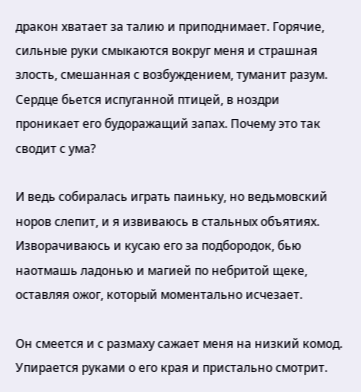дракон хватает за талию и приподнимает. Горячие, сильные руки смыкаются вокруг меня и страшная злость, смешанная с возбуждением, туманит разум. Сердце бьется испуганной птицей, в ноздри проникает его будоражащий запах. Почему это так сводит с ума?

И ведь собиралась играть паиньку, но ведьмовский норов слепит, и я извиваюсь в стальных объятиях. Изворачиваюсь и кусаю его за подбородок, бью наотмашь ладонью и магией по небритой щеке, оставляя ожог, который моментально исчезает.

Он смеется и с размаху сажает меня на низкий комод. Упирается руками о его края и пристально смотрит.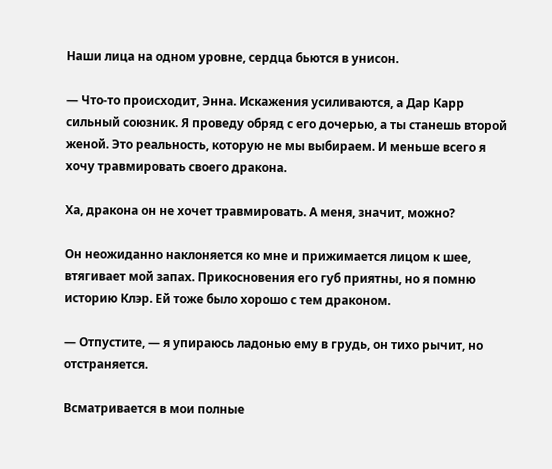Наши лица на одном уровне, сердца бьются в унисон.

— Что-то происходит, Энна. Искажения усиливаются, а Дар Карр сильный союзник. Я проведу обряд с его дочерью, а ты станешь второй женой. Это реальность, которую не мы выбираем. И меньше всего я хочу травмировать своего дракона.

Ха, дракона он не хочет травмировать. А меня, значит, можно?

Он неожиданно наклоняется ко мне и прижимается лицом к шее, втягивает мой запах. Прикосновения его губ приятны, но я помню историю Клэр. Ей тоже было хорошо с тем драконом.

— Отпустите, — я упираюсь ладонью ему в грудь, он тихо рычит, но отстраняется.

Всматривается в мои полные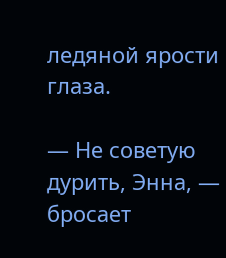ледяной ярости глаза.

— Не советую дурить, Энна, — бросает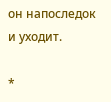он напоследок и уходит.

*